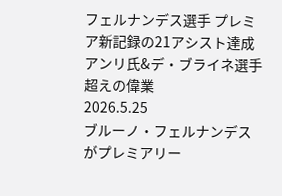フェルナンデス選手 プレミア新記録の21アシスト達成 アンリ氏&デ・ブライネ選手超えの偉業
2026.5.25
ブルーノ・フェルナンデスがプレミアリー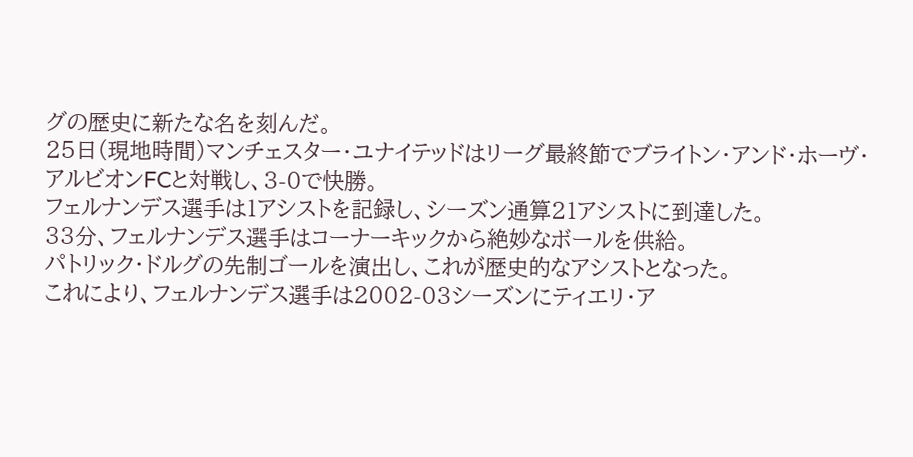グの歴史に新たな名を刻んだ。
25日(現地時間)マンチェスター・ユナイテッドはリーグ最終節でブライトン・アンド・ホーヴ・アルビオンFCと対戦し、3-0で快勝。
フェルナンデス選手は1アシストを記録し、シーズン通算21アシストに到達した。
33分、フェルナンデス選手はコーナーキックから絶妙なボールを供給。
パトリック・ドルグの先制ゴールを演出し、これが歴史的なアシストとなった。
これにより、フェルナンデス選手は2002-03シーズンにティエリ・ア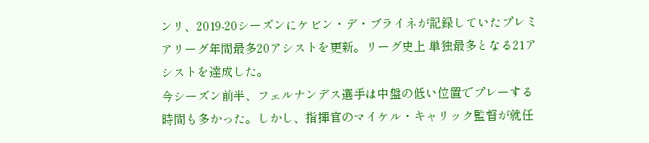ンリ、2019-20シーズンにケビン・デ・ブライネが記録していたプレミアリーグ年間最多20アシストを更新。リーグ史上 単独最多となる21アシストを達成した。
今シーズン前半、フェルナンデス選手は中盤の低い位置でプレーする時間も多かった。しかし、指揮官のマイケル・キャリック監督が就任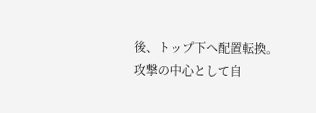後、トップ下へ配置転換。
攻撃の中心として自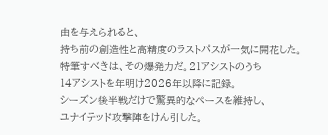由を与えられると、
持ち前の創造性と高精度のラストパスが一気に開花した。
特筆すべきは、その爆発力だ。21アシストのうち
14アシストを年明け2026年以降に記録。
シーズン後半戦だけで驚異的なペースを維持し、
ユナイテッド攻撃陣をけん引した。